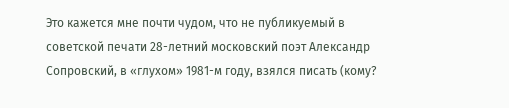Это кажется мне почти чудом, что не публикуемый в советской печати 28-летний московский поэт Александр Сопровский, в «глухом» 1981-м году, взялся писать (кому?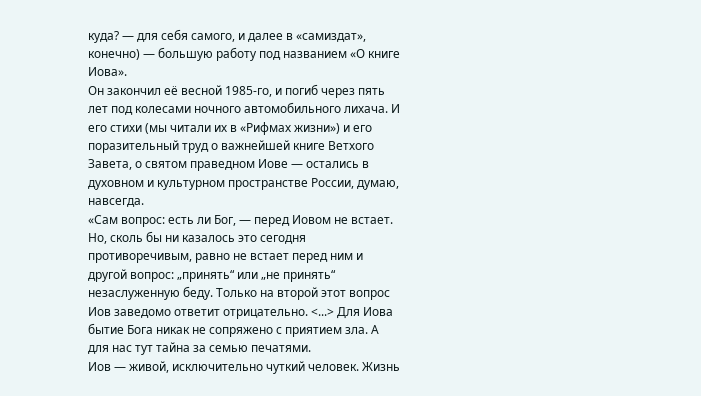куда? — для себя самого, и далее в «самиздат», конечно) — большую работу под названием «О книге Иова».
Он закончил её весной 1985-го, и погиб через пять лет под колесами ночного автомобильного лихача. И его стихи (мы читали их в «Рифмах жизни») и его поразительный труд о важнейшей книге Ветхого Завета, о святом праведном Иове — остались в духовном и культурном пространстве России, думаю, навсегда.
«Сам вопрос: есть ли Бог, — перед Иовом не встает. Но, сколь бы ни казалось это сегодня противоречивым, равно не встает перед ним и другой вопрос: „принять“ или „не принять“ незаслуженную беду. Только на второй этот вопрос Иов заведомо ответит отрицательно. <...> Для Иова бытие Бога никак не сопряжено с приятием зла. А для нас тут тайна за семью печатями.
Иов — живой, исключительно чуткий человек. Жизнь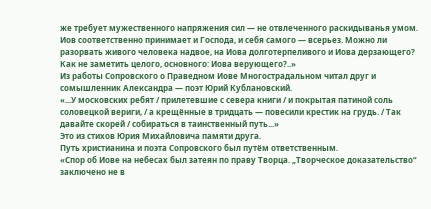же требует мужественного напряжения сил — не отвлеченного раскидыванья умом. Иов соответственно принимает и Господа, и себя самого — всерьез. Можно ли разорвать живого человека надвое, на Иова долготерпеливого и Иова дерзающего? Как не заметить целого, основного: Иова верующего?..»
Из работы Сопровского о Праведном Иове Многострадальном читал друг и сомышленник Александра — поэт Юрий Кублановский.
«...У московских ребят / прилетевшие с севера книги / и покрытая патиной соль соловецкой вериги, / а крещённые в тридцать — повесили крестик на грудь. / Так давайте скорей / собираться в таинственный путь...»
Это из стихов Юрия Михайловича памяти друга.
Путь христианина и поэта Сопровского был путём ответственным.
«Спор об Иове на небесах был затеян по праву Творца. „Творческое доказательство“ заключено не в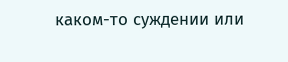каком-то суждении или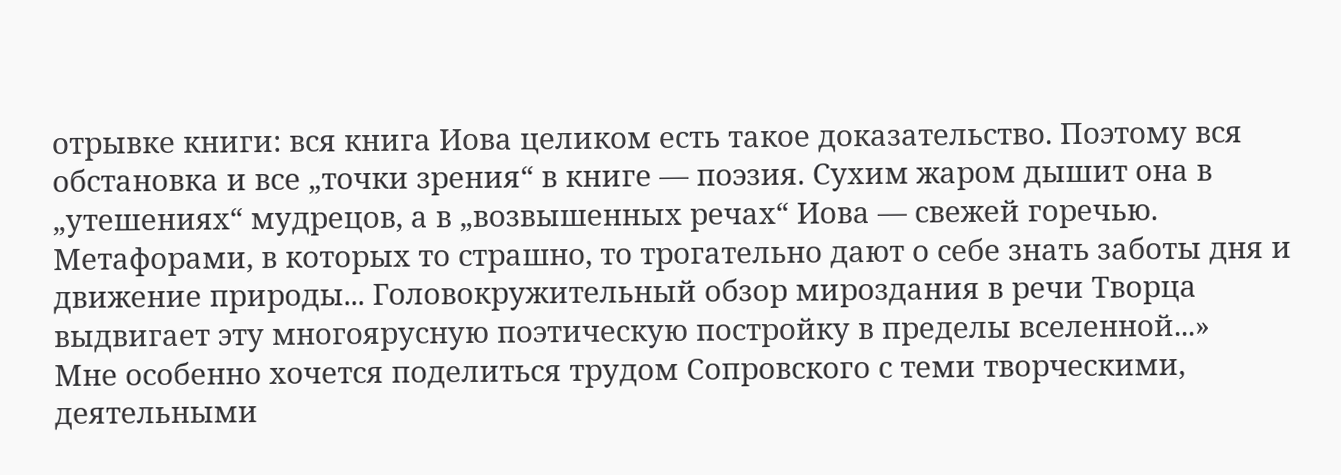отрывке книги: вся книга Иова целиком есть такое доказательство. Поэтому вся обстановка и все „точки зрения“ в книге — поэзия. Сухим жаром дышит она в „утешениях“ мудрецов, а в „возвышенных речах“ Иова — свежей горечью. Метафорами, в которых то страшно, то трогательно дают о себе знать заботы дня и движение природы... Головокружительный обзор мироздания в речи Творца выдвигает эту многоярусную поэтическую постройку в пределы вселенной...»
Мне особенно хочется поделиться трудом Сопровского с теми творческими, деятельными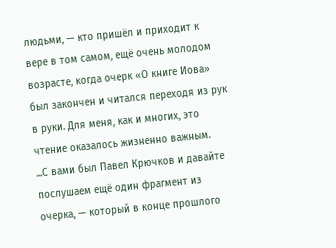людьми, — кто пришёл и приходит к вере в том самом, ещё очень молодом возрасте, когда очерк «О книге Иова» был закончен и читался переходя из рук в руки. Для меня, как и многих, это чтение оказалось жизненно важным.
...С вами был Павел Крючков и давайте послушаем ещё один фрагмент из очерка, — который в конце прошлого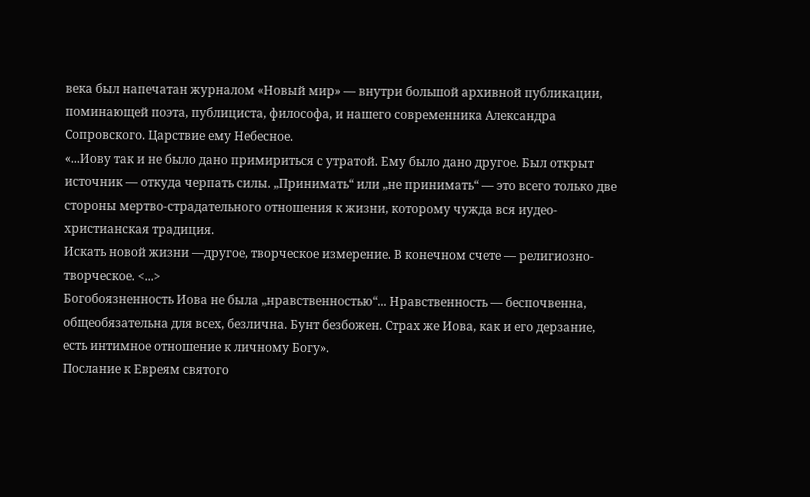века был напечатан журналом «Новый мир» — внутри большой архивной публикации, поминающей поэта, публициста, философа, и нашего современника Александра Сопровского. Царствие ему Небесное.
«...Иову так и не было дано примириться с утратой. Ему было дано другое. Был открыт источник — откуда черпать силы. „Принимать“ или „не принимать“ — это всего только две стороны мертво-страдательного отношения к жизни, которому чужда вся иудео-христианская традиция.
Искать новой жизни —другое, творческое измерение. В конечном счете — религиозно-творческое. <...>
Богобоязненность Иова не была „нравственностью“... Нравственность — беспочвенна, общеобязательна для всех, безлична. Бунт безбожен. Страх же Иова, как и его дерзание, есть интимное отношение к личному Богу».
Послание к Евреям святого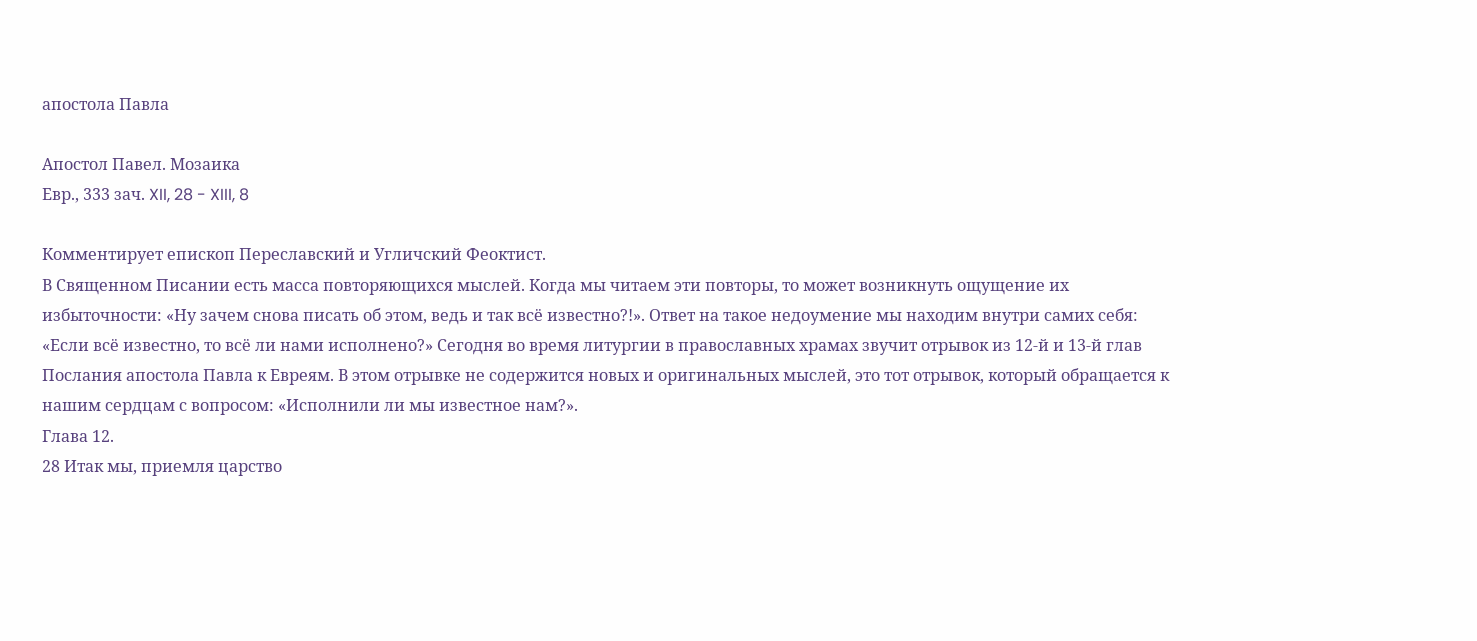апостола Павла

Апостол Павел. Мозаика
Евр., 333 зач. XII, 28 - XIII, 8

Комментирует епископ Переславский и Угличский Феоктист.
В Священном Писании есть масса повторяющихся мыслей. Когда мы читаем эти повторы, то может возникнуть ощущение их избыточности: «Ну зачем снова писать об этом, ведь и так всё известно?!». Ответ на такое недоумение мы находим внутри самих себя: «Если всё известно, то всё ли нами исполнено?» Сегодня во время литургии в православных храмах звучит отрывок из 12-й и 13-й глав Послания апостола Павла к Евреям. В этом отрывке не содержится новых и оригинальных мыслей, это тот отрывок, который обращается к нашим сердцам с вопросом: «Исполнили ли мы известное нам?».
Глава 12.
28 Итак мы, приемля царство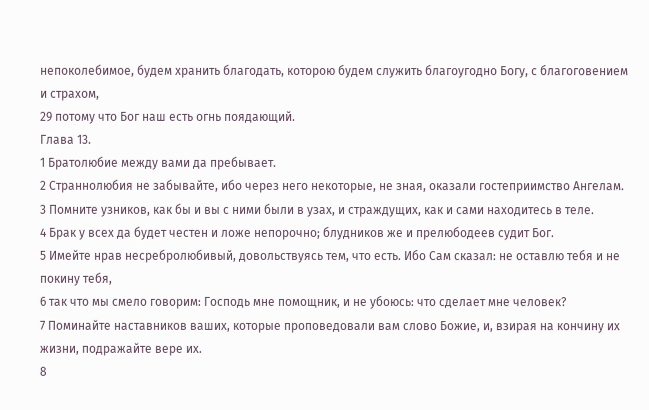непоколебимое, будем хранить благодать, которою будем служить благоугодно Богу, с благоговением и страхом,
29 потому что Бог наш есть огнь поядающий.
Глава 13.
1 Братолюбие между вами да пребывает.
2 Страннолюбия не забывайте, ибо через него некоторые, не зная, оказали гостеприимство Ангелам.
3 Помните узников, как бы и вы с ними были в узах, и страждущих, как и сами находитесь в теле.
4 Брак у всех да будет честен и ложе непорочно; блудников же и прелюбодеев судит Бог.
5 Имейте нрав несребролюбивый, довольствуясь тем, что есть. Ибо Сам сказал: не оставлю тебя и не покину тебя,
6 так что мы смело говорим: Господь мне помощник, и не убоюсь: что сделает мне человек?
7 Поминайте наставников ваших, которые проповедовали вам слово Божие, и, взирая на кончину их жизни, подражайте вере их.
8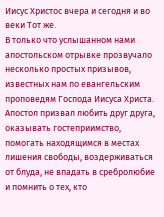Иисус Христос вчера и сегодня и во веки Тот же.
В только что услышанном нами апостольском отрывке прозвучало несколько простых призывов, известных нам по евангельским проповедям Господа Иисуса Христа. Апостол призвал любить друг друга, оказывать гостеприимство, помогать находящимся в местах лишения свободы, воздерживаться от блуда, не впадать в сребролюбие и помнить о тех, кто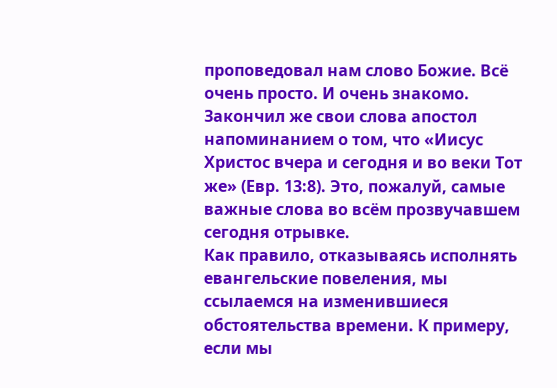проповедовал нам слово Божие. Всё очень просто. И очень знакомо.
Закончил же свои слова апостол напоминанием о том, что «Иисус Христос вчера и сегодня и во веки Тот же» (Евр. 13:8). Это, пожалуй, самые важные слова во всём прозвучавшем сегодня отрывке.
Как правило, отказываясь исполнять евангельские повеления, мы ссылаемся на изменившиеся обстоятельства времени. К примеру, если мы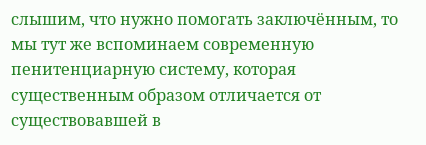слышим, что нужно помогать заключённым, то мы тут же вспоминаем современную пенитенциарную систему, которая существенным образом отличается от существовавшей в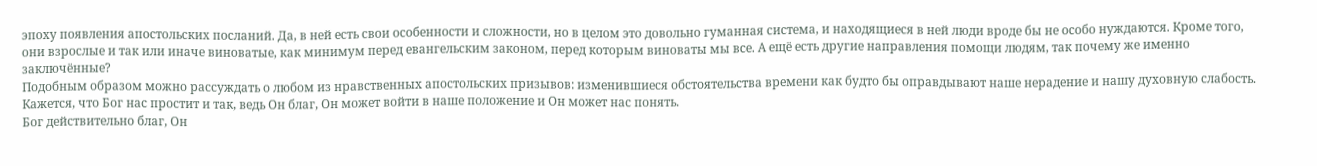эпоху появления апостольских посланий. Да, в ней есть свои особенности и сложности, но в целом это довольно гуманная система, и находящиеся в ней люди вроде бы не особо нуждаются. Кроме того, они взрослые и так или иначе виноватые, как минимум перед евангельским законом, перед которым виноваты мы все. А ещё есть другие направления помощи людям, так почему же именно заключённые?
Подобным образом можно рассуждать о любом из нравственных апостольских призывов: изменившиеся обстоятельства времени как будто бы оправдывают наше нерадение и нашу духовную слабость. Кажется, что Бог нас простит и так, ведь Он благ, Он может войти в наше положение и Он может нас понять.
Бог действительно благ, Он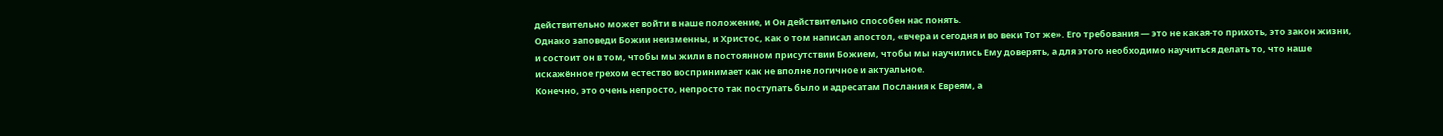действительно может войти в наше положение, и Он действительно способен нас понять.
Однако заповеди Божии неизменны, и Христос, как о том написал апостол, «вчера и сегодня и во веки Тот же». Его требования — это не какая-то прихоть, это закон жизни, и состоит он в том, чтобы мы жили в постоянном присутствии Божием, чтобы мы научились Ему доверять, а для этого необходимо научиться делать то, что наше искажённое грехом естество воспринимает как не вполне логичное и актуальное.
Конечно, это очень непросто, непросто так поступать было и адресатам Послания к Евреям, а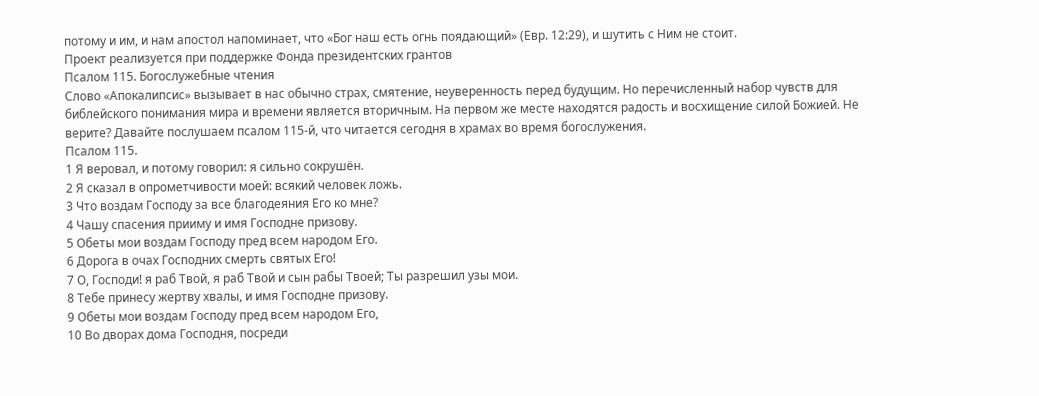потому и им, и нам апостол напоминает, что «Бог наш есть огнь поядающий» (Евр. 12:29), и шутить с Ним не стоит.
Проект реализуется при поддержке Фонда президентских грантов
Псалом 115. Богослужебные чтения
Слово «Апокалипсис» вызывает в нас обычно страх, смятение, неуверенность перед будущим. Но перечисленный набор чувств для библейского понимания мира и времени является вторичным. На первом же месте находятся радость и восхищение силой Божией. Не верите? Давайте послушаем псалом 115-й, что читается сегодня в храмах во время богослужения.
Псалом 115.
1 Я веровал, и потому говорил: я сильно сокрушён.
2 Я сказал в опрометчивости моей: всякий человек ложь.
3 Что воздам Господу за все благодеяния Его ко мне?
4 Чашу спасения прииму и имя Господне призову.
5 Обеты мои воздам Господу пред всем народом Его.
6 Дорога в очах Господних смерть святых Его!
7 О, Господи! я раб Твой, я раб Твой и сын рабы Твоей; Ты разрешил узы мои.
8 Тебе принесу жертву хвалы, и имя Господне призову.
9 Обеты мои воздам Господу пред всем народом Его,
10 Во дворах дома Господня, посреди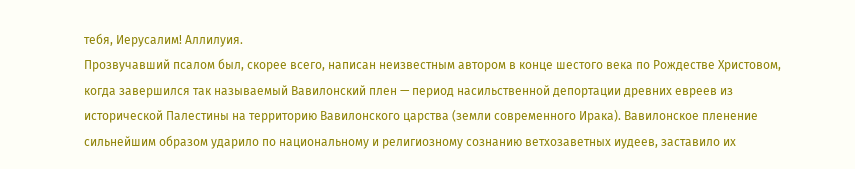тебя, Иерусалим! Аллилуия.
Прозвучавший псалом был, скорее всего, написан неизвестным автором в конце шестого века по Рождестве Христовом, когда завершился так называемый Вавилонский плен — период насильственной депортации древних евреев из исторической Палестины на территорию Вавилонского царства (земли современного Ирака). Вавилонское пленение сильнейшим образом ударило по национальному и религиозному сознанию ветхозаветных иудеев, заставило их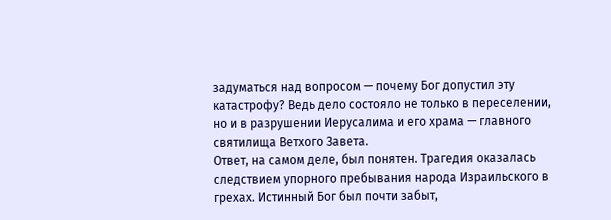задуматься над вопросом — почему Бог допустил эту катастрофу? Ведь дело состояло не только в переселении, но и в разрушении Иерусалима и его храма — главного святилища Ветхого Завета.
Ответ, на самом деле, был понятен. Трагедия оказалась следствием упорного пребывания народа Израильского в грехах. Истинный Бог был почти забыт,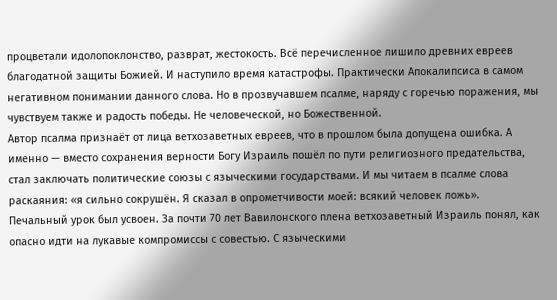процветали идолопоклонство, разврат, жестокость. Всё перечисленное лишило древних евреев благодатной защиты Божией. И наступило время катастрофы. Практически Апокалипсиса в самом негативном понимании данного слова. Но в прозвучавшем псалме, наряду с горечью поражения, мы чувствуем также и радость победы. Не человеческой, но Божественной.
Автор псалма признаёт от лица ветхозаветных евреев, что в прошлом была допущена ошибка. А именно — вместо сохранения верности Богу Израиль пошёл по пути религиозного предательства, стал заключать политические союзы с языческими государствами. И мы читаем в псалме слова раскаяния: «я сильно сокрушён. Я сказал в опрометчивости моей: всякий человек ложь».
Печальный урок был усвоен. За почти 70 лет Вавилонского плена ветхозаветный Израиль понял, как опасно идти на лукавые компромиссы с совестью. С языческими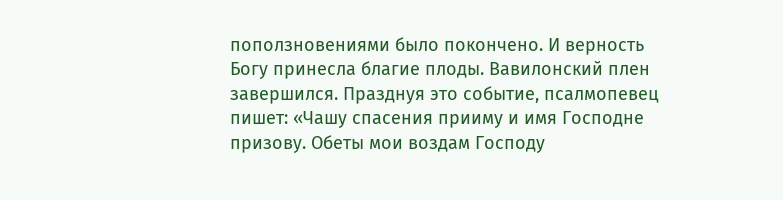поползновениями было покончено. И верность Богу принесла благие плоды. Вавилонский плен завершился. Празднуя это событие, псалмопевец пишет: «Чашу спасения прииму и имя Господне призову. Обеты мои воздам Господу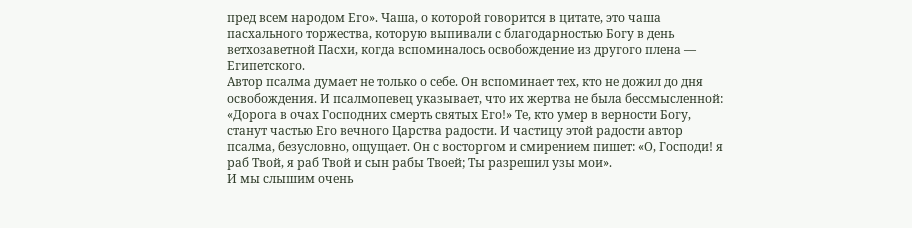пред всем народом Его». Чаша, о которой говорится в цитате, это чаша пасхального торжества, которую выпивали с благодарностью Богу в день ветхозаветной Пасхи, когда вспоминалось освобождение из другого плена — Египетского.
Автор псалма думает не только о себе. Он вспоминает тех, кто не дожил до дня освобождения. И псалмопевец указывает, что их жертва не была бессмысленной: «Дорога в очах Господних смерть святых Его!» Те, кто умер в верности Богу, станут частью Его вечного Царства радости. И частицу этой радости автор псалма, безусловно, ощущает. Он с восторгом и смирением пишет: «О, Господи! я раб Твой, я раб Твой и сын рабы Твоей; Ты разрешил узы мои».
И мы слышим очень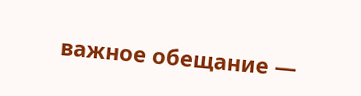важное обещание —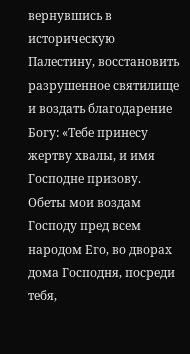вернувшись в историческую Палестину, восстановить разрушенное святилище и воздать благодарение Богу: «Тебе принесу жертву хвалы, и имя Господне призову. Обеты мои воздам Господу пред всем народом Его, во дворах дома Господня, посреди тебя,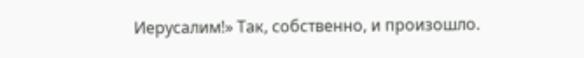Иерусалим!» Так, собственно, и произошло.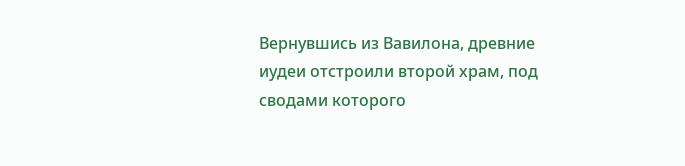Вернувшись из Вавилона, древние иудеи отстроили второй храм, под сводами которого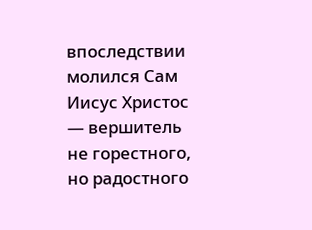впоследствии молился Сам Иисус Христос — вершитель не горестного, но радостного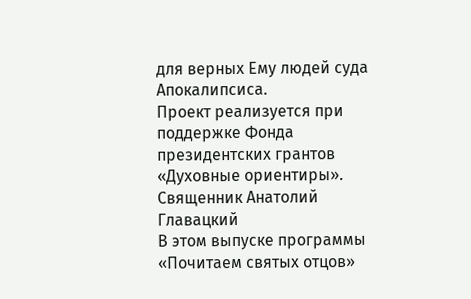для верных Ему людей суда Апокалипсиса.
Проект реализуется при поддержке Фонда президентских грантов
«Духовные ориентиры». Священник Анатолий Главацкий
В этом выпуске программы «Почитаем святых отцов»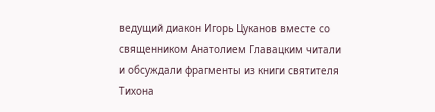ведущий диакон Игорь Цуканов вместе со священником Анатолием Главацким читали и обсуждали фрагменты из книги святителя Тихона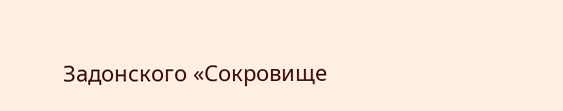Задонского «Сокровище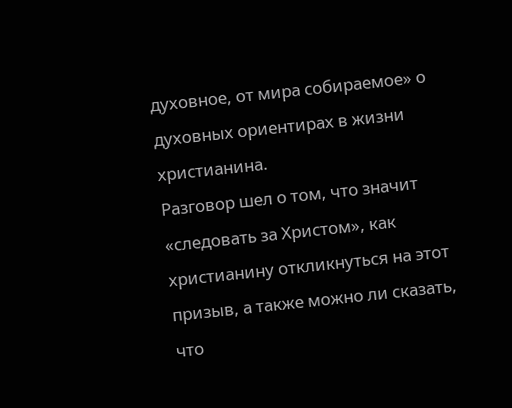духовное, от мира собираемое» о духовных ориентирах в жизни христианина.
Разговор шел о том, что значит «следовать за Христом», как христианину откликнуться на этот призыв, а также можно ли сказать, что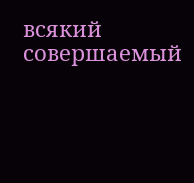всякий совершаемый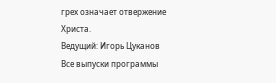грех означает отвержение Христа.
Ведущий: Игорь Цуканов
Все выпуски программы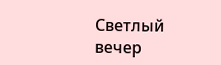Светлый вечер